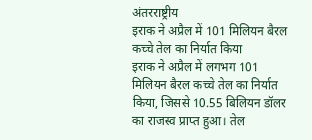अंतरराष्ट्रीय
इराक ने अप्रैल में 101 मिलियन बैरल कच्चे तेल का निर्यात किया
इराक ने अप्रैल में लगभग 101 मिलियन बैरल कच्चे तेल का निर्यात किया, जिससे 10.55 बिलियन डॉलर का राजस्व प्राप्त हुआ। तेल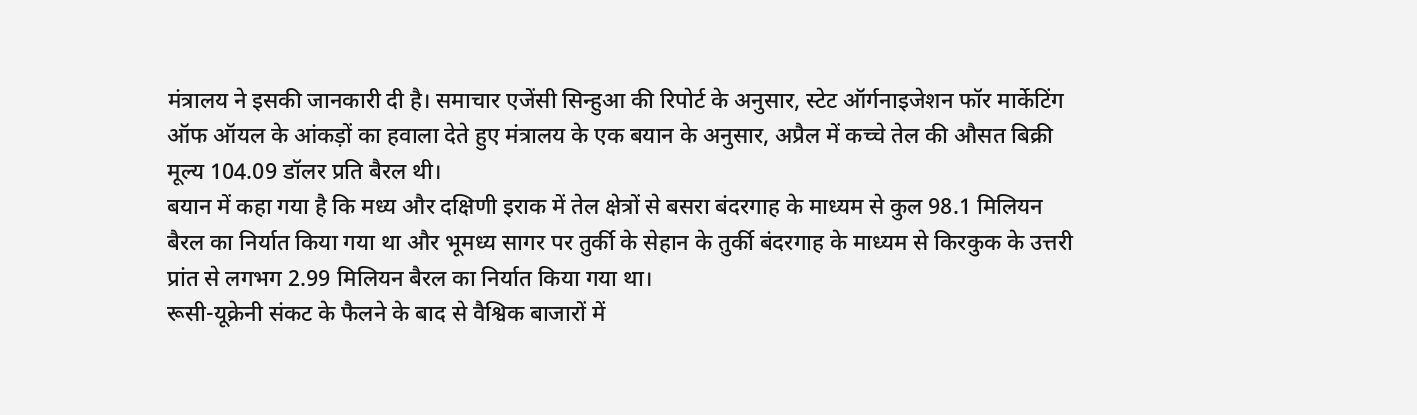मंत्रालय ने इसकी जानकारी दी है। समाचार एजेंसी सिन्हुआ की रिपोर्ट के अनुसार, स्टेट ऑर्गनाइजेशन फॉर मार्केटिंग ऑफ ऑयल के आंकड़ों का हवाला देते हुए मंत्रालय के एक बयान के अनुसार, अप्रैल में कच्चे तेल की औसत बिक्री मूल्य 104.09 डॉलर प्रति बैरल थी।
बयान में कहा गया है कि मध्य और दक्षिणी इराक में तेल क्षेत्रों से बसरा बंदरगाह के माध्यम से कुल 98.1 मिलियन बैरल का निर्यात किया गया था और भूमध्य सागर पर तुर्की के सेहान के तुर्की बंदरगाह के माध्यम से किरकुक के उत्तरी प्रांत से लगभग 2.99 मिलियन बैरल का निर्यात किया गया था।
रूसी-यूक्रेनी संकट के फैलने के बाद से वैश्विक बाजारों में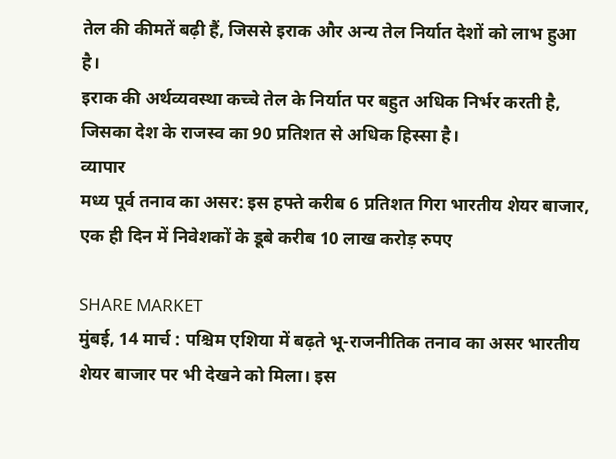तेल की कीमतें बढ़ी हैं, जिससे इराक और अन्य तेल निर्यात देशों को लाभ हुआ है।
इराक की अर्थव्यवस्था कच्चे तेल के निर्यात पर बहुत अधिक निर्भर करती है, जिसका देश के राजस्व का 90 प्रतिशत से अधिक हिस्सा है।
व्यापार
मध्य पूर्व तनाव का असर: इस हफ्ते करीब 6 प्रतिशत गिरा भारतीय शेयर बाजार, एक ही दिन में निवेशकों के डूबे करीब 10 लाख करोड़ रुपए

SHARE MARKET
मुंबई, 14 मार्च : पश्चिम एशिया में बढ़ते भू-राजनीतिक तनाव का असर भारतीय शेयर बाजार पर भी देखने को मिला। इस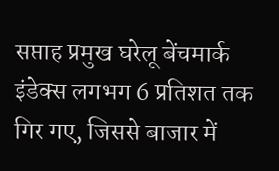सप्ताह प्रमुख घरेलू बेंचमार्क इंडेक्स लगभग 6 प्रतिशत तक गिर गए, जिससे बाजार में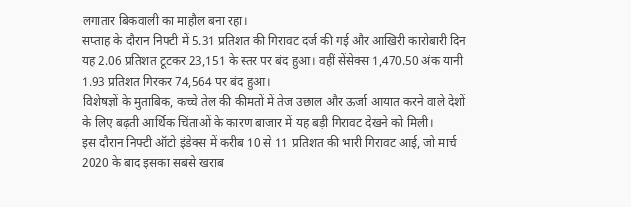लगातार बिकवाली का माहौल बना रहा।
सप्ताह के दौरान निफ्टी में 5.31 प्रतिशत की गिरावट दर्ज की गई और आखिरी कारोबारी दिन यह 2.06 प्रतिशत टूटकर 23,151 के स्तर पर बंद हुआ। वहीं सेंसेक्स 1,470.50 अंक यानी 1.93 प्रतिशत गिरकर 74,564 पर बंद हुआ।
विशेषज्ञों के मुताबिक, कच्चे तेल की कीमतों में तेज उछाल और ऊर्जा आयात करने वाले देशों के लिए बढ़ती आर्थिक चिंताओं के कारण बाजार में यह बड़ी गिरावट देखने को मिली।
इस दौरान निफ्टी ऑटो इंडेक्स में करीब 10 से 11 प्रतिशत की भारी गिरावट आई, जो मार्च 2020 के बाद इसका सबसे खराब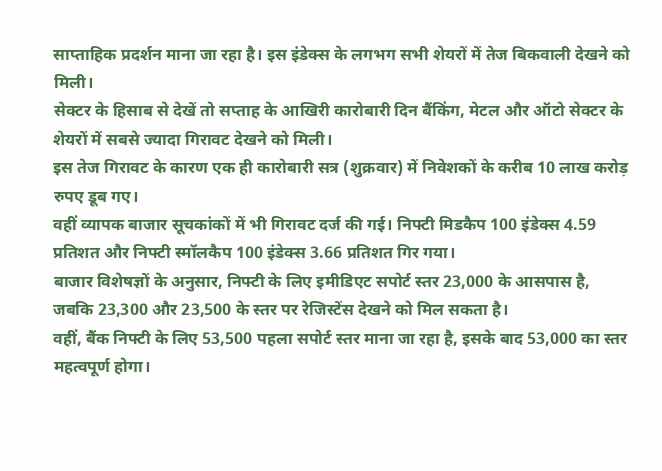साप्ताहिक प्रदर्शन माना जा रहा है। इस इंडेक्स के लगभग सभी शेयरों में तेज बिकवाली देखने को मिली।
सेक्टर के हिसाब से देखें तो सप्ताह के आखिरी कारोबारी दिन बैंकिंग, मेटल और ऑटो सेक्टर के शेयरों में सबसे ज्यादा गिरावट देखने को मिली।
इस तेज गिरावट के कारण एक ही कारोबारी सत्र (शुक्रवार) में निवेशकों के करीब 10 लाख करोड़ रुपए डूब गए।
वहीं व्यापक बाजार सूचकांकों में भी गिरावट दर्ज की गई। निफ्टी मिडकैप 100 इंडेक्स 4.59 प्रतिशत और निफ्टी स्मॉलकैप 100 इंडेक्स 3.66 प्रतिशत गिर गया।
बाजार विशेषज्ञों के अनुसार, निफ्टी के लिए इमीडिएट सपोर्ट स्तर 23,000 के आसपास है, जबकि 23,300 और 23,500 के स्तर पर रेजिस्टेंस देखने को मिल सकता है।
वहीं, बैंक निफ्टी के लिए 53,500 पहला सपोर्ट स्तर माना जा रहा है, इसके बाद 53,000 का स्तर महत्वपूर्ण होगा।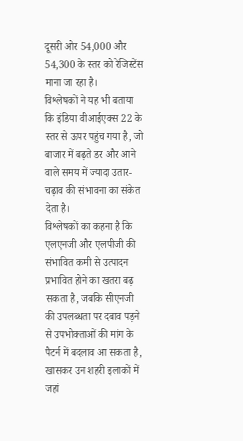दूसरी ओर 54,000 और 54,300 के स्तर को रेजिस्टेंस माना जा रहा है।
विश्लेषकों ने यह भी बताया कि इंडिया वीआईएक्स 22 के स्तर से ऊपर पहुंच गया है, जो बाजार में बढ़ते डर और आने वाले समय में ज्यादा उतार-चढ़ाव की संभावना का संकेत देता है।
विश्लेषकों का कहना है कि एलएनजी और एलपीजी की संभावित कमी से उत्पादन प्रभावित होने का खतरा बढ़ सकता है, जबकि सीएनजी की उपलब्धता पर दबाव पड़ने से उपभोक्ताओं की मांग के पैटर्न में बदलाव आ सकता है, खासकर उन शहरी इलाकों में जहां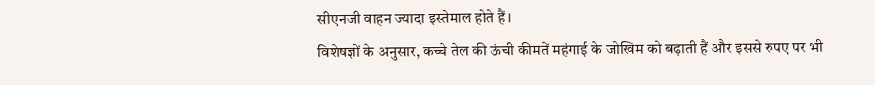सीएनजी वाहन ज्यादा इस्तेमाल होते हैं।
विशेषज्ञों के अनुसार, कच्चे तेल की ऊंची कीमतें महंगाई के जोखिम को बढ़ाती हैं और इससे रुपए पर भी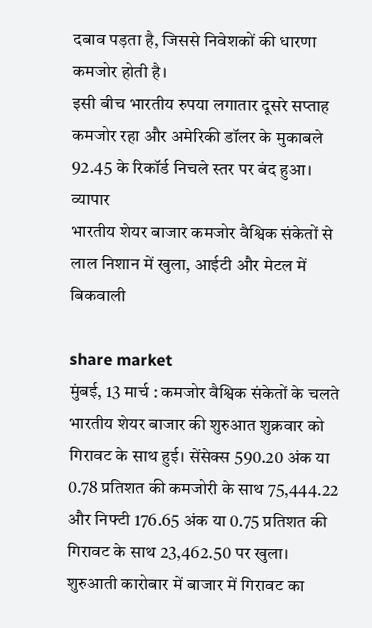दबाव पड़ता है, जिससे निवेशकों की धारणा कमजोर होती है।
इसी बीच भारतीय रुपया लगातार दूसरे सप्ताह कमजोर रहा और अमेरिकी डॉलर के मुकाबले 92.45 के रिकॉर्ड निचले स्तर पर बंद हुआ।
व्यापार
भारतीय शेयर बाजार कमजोर वैश्विक संकेतों से लाल निशान में खुला, आईटी और मेटल में बिकवाली

share market
मुंबई, 13 मार्च : कमजोर वैश्विक संकेतों के चलते भारतीय शेयर बाजार की शुरुआत शुक्रवार को गिरावट के साथ हुई। सेंसेक्स 590.20 अंक या 0.78 प्रतिशत की कमजोरी के साथ 75,444.22 और निफ्टी 176.65 अंक या 0.75 प्रतिशत की गिरावट के साथ 23,462.50 पर खुला।
शुरुआती कारोबार में बाजार में गिरावट का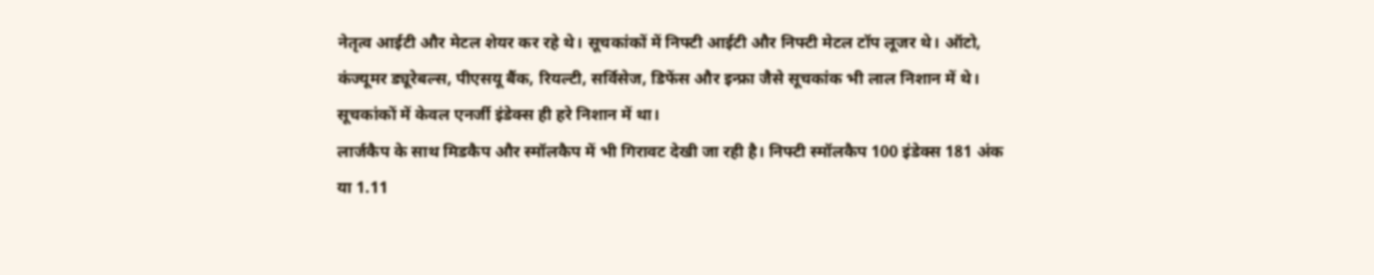नेतृत्व आईटी और मेटल शेयर कर रहे थे। सूचकांकों में निफ्टी आईटी और निफ्टी मेटल टॉप लूजर थे। ऑटो, कंज्यूमर ड्यूरेबल्स, पीएसयू बैंक, रियल्टी, सर्विसेज, डिफेंस और इन्फ्रा जैसे सूचकांक भी लाल निशान में थे।
सूचकांकों में केवल एनर्जी इंडेक्स ही हरे निशान में था।
लार्जकैप के साथ मिडकैप और स्मॉलकैप में भी गिरावट देखी जा रही है। निफ्टी स्मॉलकैप 100 इंडेक्स 181 अंक या 1.11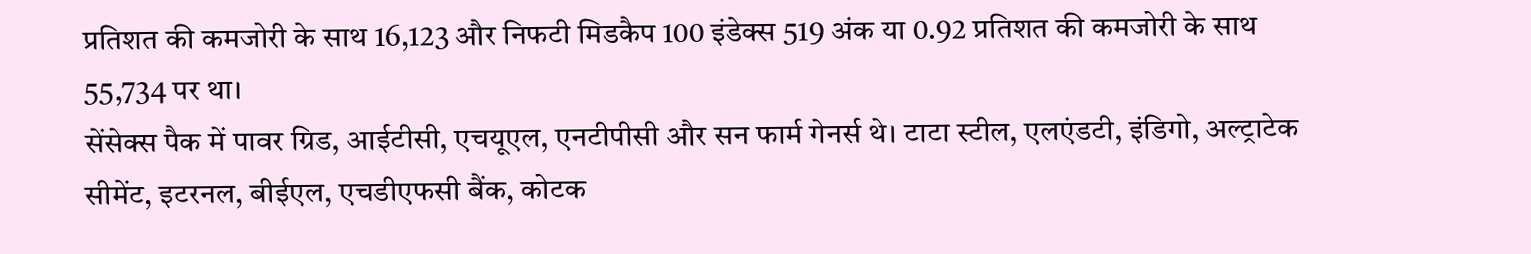प्रतिशत की कमजोरी के साथ 16,123 और निफटी मिडकैप 100 इंडेक्स 519 अंक या 0.92 प्रतिशत की कमजोरी के साथ 55,734 पर था।
सेंसेक्स पैक में पावर ग्रिड, आईटीसी, एचयूएल, एनटीपीसी और सन फार्म गेनर्स थे। टाटा स्टील, एलएंडटी, इंडिगो, अल्ट्राटेक सीमेंट, इटरनल, बीईएल, एचडीएफसी बैंक, कोटक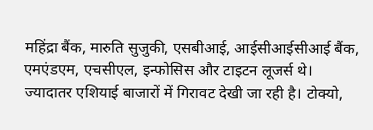महिंद्रा बैंक, मारुति सुजुकी, एसबीआई, आईसीआईसीआई बैंक, एमएंडएम, एचसीएल, इन्फोसिस और टाइटन लूजर्स थे।
ज्यादातर एशियाई बाजारों में गिरावट देखी जा रही है। टोक्यो,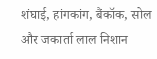शंघाई, हांगकांग, बैंकॉक, सोल और जकार्ता लाल निशान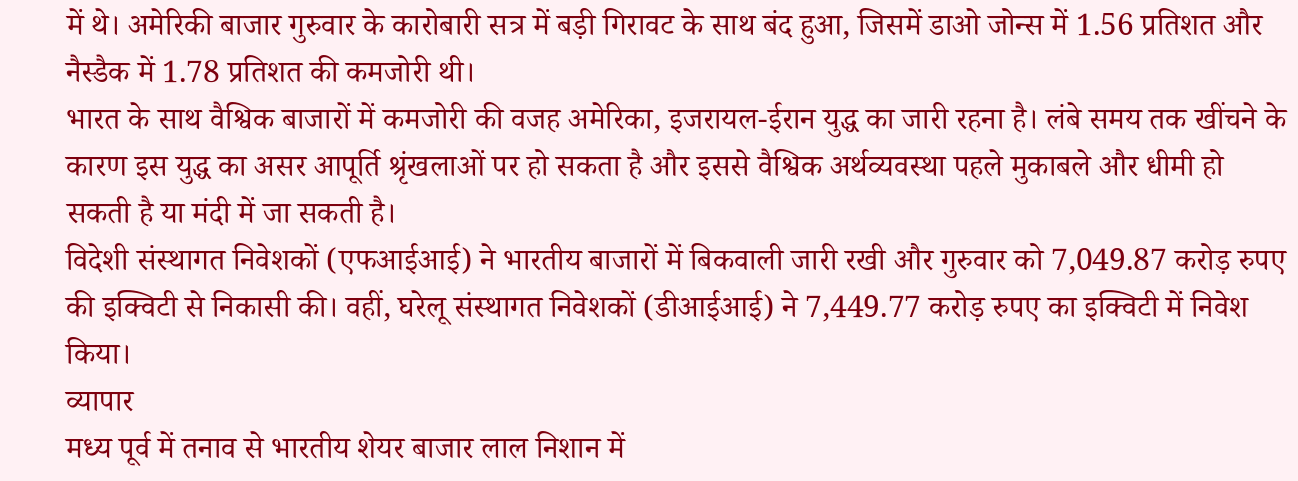में थे। अमेरिकी बाजार गुरुवार के कारोबारी सत्र में बड़ी गिरावट के साथ बंद हुआ, जिसमें डाओ जोन्स में 1.56 प्रतिशत और नैस्डैक में 1.78 प्रतिशत की कमजोरी थी।
भारत के साथ वैश्विक बाजारों में कमजोरी की वजह अमेरिका, इजरायल-ईरान युद्ध का जारी रहना है। लंबे समय तक खींचने के कारण इस युद्ध का असर आपूर्ति श्रृंखलाओं पर हो सकता है और इससे वैश्विक अर्थव्यवस्था पहले मुकाबले और धीमी हो सकती है या मंदी में जा सकती है।
विदेशी संस्थागत निवेशकों (एफआईआई) ने भारतीय बाजारों में बिकवाली जारी रखी और गुरुवार को 7,049.87 करोड़ रुपए की इक्विटी से निकासी की। वहीं, घरेलू संस्थागत निवेशकों (डीआईआई) ने 7,449.77 करोड़ रुपए का इक्विटी में निवेश किया।
व्यापार
मध्य पूर्व में तनाव से भारतीय शेयर बाजार लाल निशान में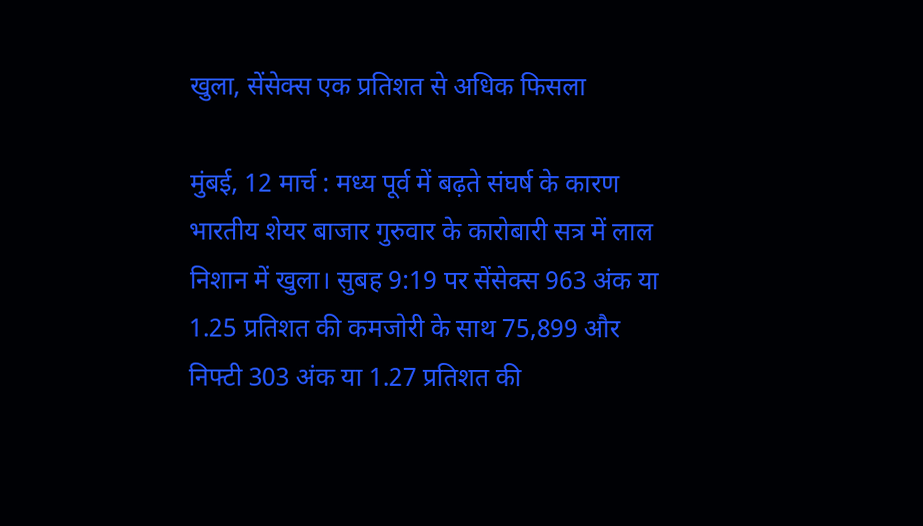खुला, सेंसेक्स एक प्रतिशत से अधिक फिसला

मुंबई, 12 मार्च : मध्य पूर्व में बढ़ते संघर्ष के कारण भारतीय शेयर बाजार गुरुवार के कारोबारी सत्र में लाल निशान में खुला। सुबह 9:19 पर सेंसेक्स 963 अंक या 1.25 प्रतिशत की कमजोरी के साथ 75,899 और निफ्टी 303 अंक या 1.27 प्रतिशत की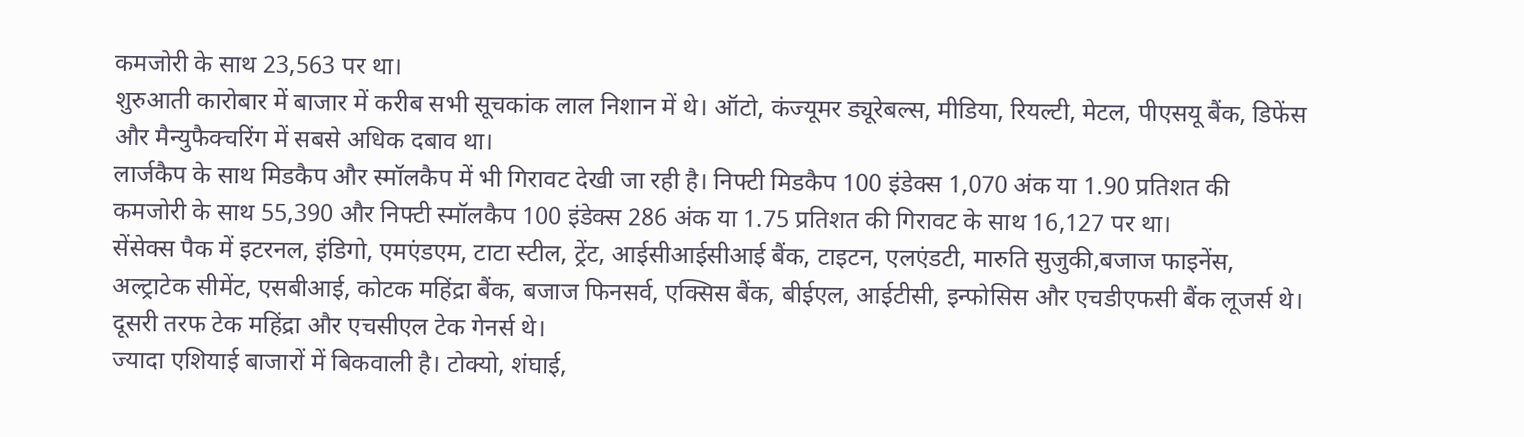कमजोरी के साथ 23,563 पर था।
शुरुआती कारोबार में बाजार में करीब सभी सूचकांक लाल निशान में थे। ऑटो, कंज्यूमर ड्यूरेबल्स, मीडिया, रियल्टी, मेटल, पीएसयू बैंक, डिफेंस और मैन्युफैक्चरिंग में सबसे अधिक दबाव था।
लार्जकैप के साथ मिडकैप और स्मॉलकैप में भी गिरावट देखी जा रही है। निफ्टी मिडकैप 100 इंडेक्स 1,070 अंक या 1.90 प्रतिशत की कमजोरी के साथ 55,390 और निफ्टी स्मॉलकैप 100 इंडेक्स 286 अंक या 1.75 प्रतिशत की गिरावट के साथ 16,127 पर था।
सेंसेक्स पैक में इटरनल, इंडिगो, एमएंडएम, टाटा स्टील, ट्रेंट, आईसीआईसीआई बैंक, टाइटन, एलएंडटी, मारुति सुजुकी,बजाज फाइनेंस, अल्ट्राटेक सीमेंट, एसबीआई, कोटक महिंद्रा बैंक, बजाज फिनसर्व, एक्सिस बैंक, बीईएल, आईटीसी, इन्फोसिस और एचडीएफसी बैंक लूजर्स थे। दूसरी तरफ टेक महिंद्रा और एचसीएल टेक गेनर्स थे।
ज्यादा एशियाई बाजारों में बिकवाली है। टोक्यो, शंघाई,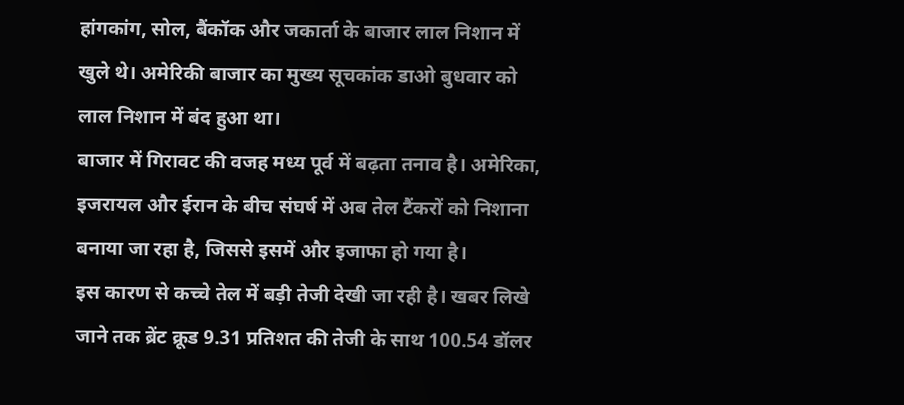हांगकांग, सोल, बैंकॉक और जकार्ता के बाजार लाल निशान में खुले थे। अमेरिकी बाजार का मुख्य सूचकांक डाओ बुधवार को लाल निशान में बंद हुआ था।
बाजार में गिरावट की वजह मध्य पूर्व में बढ़ता तनाव है। अमेरिका, इजरायल और ईरान के बीच संघर्ष में अब तेल टैंकरों को निशाना बनाया जा रहा है, जिससे इसमें और इजाफा हो गया है।
इस कारण से कच्चे तेल में बड़ी तेजी देखी जा रही है। खबर लिखे जाने तक ब्रेंट क्रूड 9.31 प्रतिशत की तेजी के साथ 100.54 डॉलर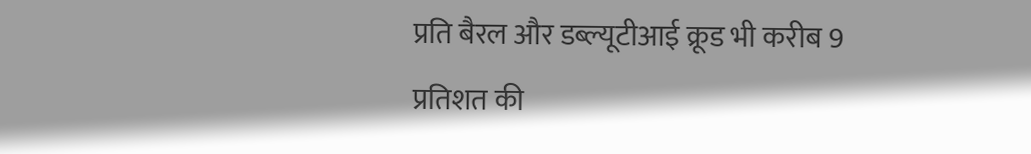प्रति बैरल और डब्ल्यूटीआई क्रूड भी करीब 9 प्रतिशत की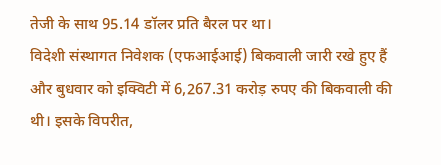तेजी के साथ 95.14 डॉलर प्रति बैरल पर था।
विदेशी संस्थागत निवेशक (एफआईआई) बिकवाली जारी रखे हुए हैं और बुधवार को इक्विटी में 6,267.31 करोड़ रुपए की बिकवाली की थी। इसके विपरीत,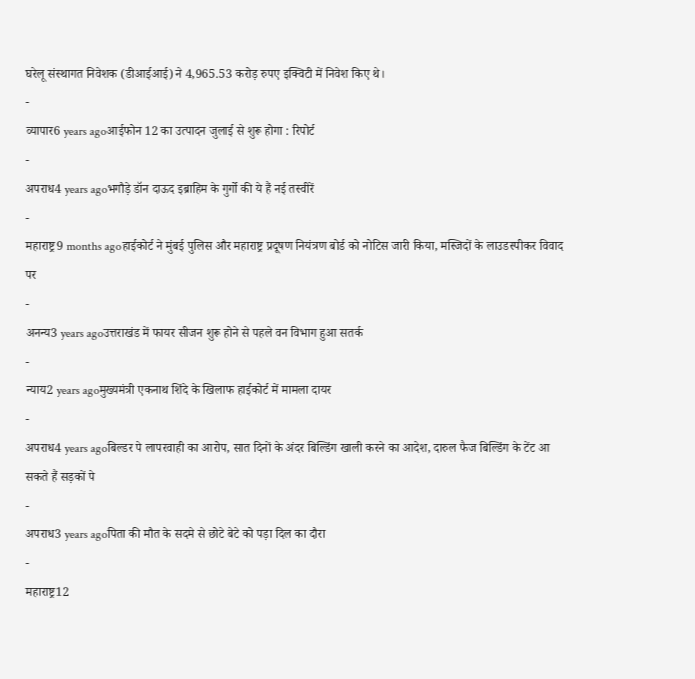घरेलू संस्थागत निवेशक (डीआईआई) ने 4,965.53 करोड़ रुपए इक्विटी में निवेश किए थे।
-
व्यापार6 years agoआईफोन 12 का उत्पादन जुलाई से शुरू होगा : रिपोर्ट
-
अपराध4 years agoभगौड़े डॉन दाऊद इब्राहिम के गुर्गो की ये हैं नई तस्वीरें
-
महाराष्ट्र9 months agoहाईकोर्ट ने मुंबई पुलिस और महाराष्ट्र प्रदूषण नियंत्रण बोर्ड को नोटिस जारी किया, मस्जिदों के लाउडस्पीकर विवाद पर
-
अनन्य3 years agoउत्तराखंड में फायर सीजन शुरू होने से पहले वन विभाग हुआ सतर्क
-
न्याय2 years agoमुख्यमंत्री एकनाथ शिंदे के खिलाफ हाईकोर्ट में मामला दायर
-
अपराध4 years agoबिल्डर पे लापरवाही का आरोप, सात दिनों के अंदर बिल्डिंग खाली करने का आदेश, दारुल फैज बिल्डिंग के टेंट आ सकते हैं सड़कों पे
-
अपराध3 years agoपिता की मौत के सदमे से छोटे बेटे को पड़ा दिल का दौरा
-
महाराष्ट्र12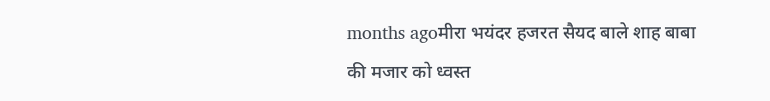months agoमीरा भयंदर हजरत सैयद बाले शाह बाबा की मजार को ध्वस्त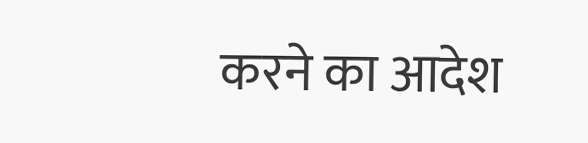करने का आदेश